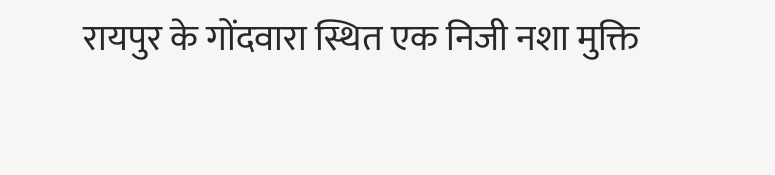रायपुर के गोंदवारा स्थित एक निजी नशा मुक्ति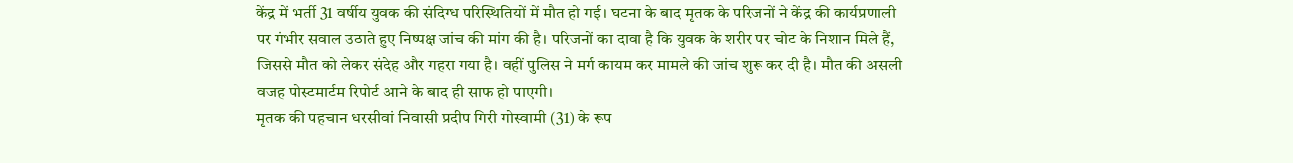केंद्र में भर्ती 31 वर्षीय युवक की संदिग्ध परिस्थितियों में मौत हो गई। घटना के बाद मृतक के परिजनों ने केंद्र की कार्यप्रणाली पर गंभीर सवाल उठाते हुए निष्पक्ष जांच की मांग की है। परिजनों का दावा है कि युवक के शरीर पर चोट के निशान मिले हैं, जिससे मौत को लेकर संदेह और गहरा गया है। वहीं पुलिस ने मर्ग कायम कर मामले की जांच शुरू कर दी है। मौत की असली वजह पोस्टमार्टम रिपोर्ट आने के बाद ही साफ हो पाएगी।
मृतक की पहचान धरसीवां निवासी प्रदीप गिरी गोस्वामी (31) के रूप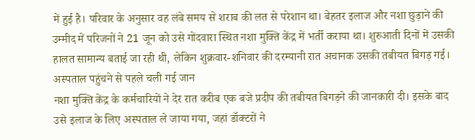में हुई है। परिवार के अनुसार वह लंबे समय से शराब की लत से परेशान था। बेहतर इलाज और नशा छुड़ाने की उम्मीद में परिजनों ने 21 जून को उसे गोंदवारा स्थित नशा मुक्ति केंद्र में भर्ती कराया था। शुरुआती दिनों में उसकी हालत सामान्य बताई जा रही थी, लेकिन शुक्रवार-शनिवार की दरम्यानी रात अचानक उसकी तबीयत बिगड़ गई।
अस्पताल पहुंचने से पहले चली गई जान
नशा मुक्ति केंद्र के कर्मचारियों ने देर रात करीब एक बजे प्रदीप की तबीयत बिगड़ने की जानकारी दी। इसके बाद उसे इलाज के लिए अस्पताल ले जाया गया, जहां डॉक्टरों ने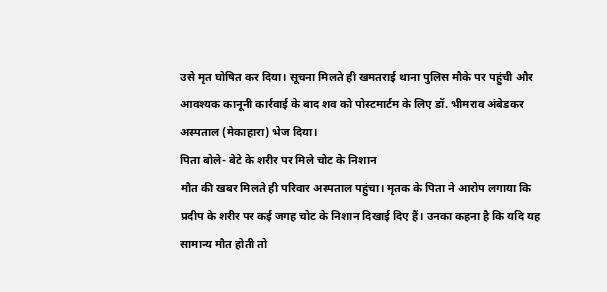उसे मृत घोषित कर दिया। सूचना मिलते ही खमतराई थाना पुलिस मौके पर पहुंची और आवश्यक कानूनी कार्रवाई के बाद शव को पोस्टमार्टम के लिए डॉ. भीमराव अंबेडकर अस्पताल (मेकाहारा) भेज दिया।
पिता बोले- बेटे के शरीर पर मिले चोट के निशान
मौत की खबर मिलते ही परिवार अस्पताल पहुंचा। मृतक के पिता ने आरोप लगाया कि प्रदीप के शरीर पर कई जगह चोट के निशान दिखाई दिए हैं। उनका कहना है कि यदि यह सामान्य मौत होती तो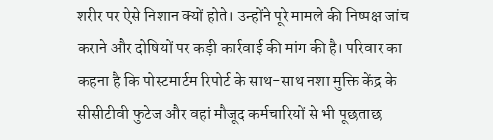शरीर पर ऐसे निशान क्यों होते। उन्होंने पूरे मामले की निष्पक्ष जांच कराने और दोषियों पर कड़ी कार्रवाई की मांग की है। परिवार का कहना है कि पोस्टमार्टम रिपोर्ट के साथ-साथ नशा मुक्ति केंद्र के सीसीटीवी फुटेज और वहां मौजूद कर्मचारियों से भी पूछताछ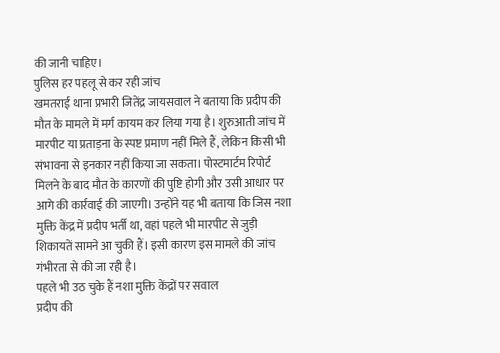की जानी चाहिए।
पुलिस हर पहलू से कर रही जांच
खमतराई थाना प्रभारी जितेंद्र जायसवाल ने बताया कि प्रदीप की मौत के मामले में मर्ग कायम कर लिया गया है। शुरुआती जांच में मारपीट या प्रताड़ना के स्पष्ट प्रमाण नहीं मिले हैं, लेकिन किसी भी संभावना से इनकार नहीं किया जा सकता। पोस्टमार्टम रिपोर्ट मिलने के बाद मौत के कारणों की पुष्टि होगी और उसी आधार पर आगे की कार्रवाई की जाएगी। उन्होंने यह भी बताया कि जिस नशा मुक्ति केंद्र में प्रदीप भर्ती था, वहां पहले भी मारपीट से जुड़ी शिकायतें सामने आ चुकी हैं। इसी कारण इस मामले की जांच गंभीरता से की जा रही है।
पहले भी उठ चुके हैं नशा मुक्ति केंद्रों पर सवाल
प्रदीप की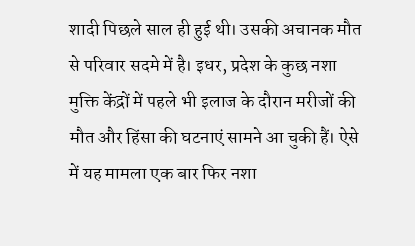शादी पिछले साल ही हुई थी। उसकी अचानक मौत से परिवार सदमे में है। इधर, प्रदेश के कुछ नशा मुक्ति केंद्रों में पहले भी इलाज के दौरान मरीजों की मौत और हिंसा की घटनाएं सामने आ चुकी हैं। ऐसे में यह मामला एक बार फिर नशा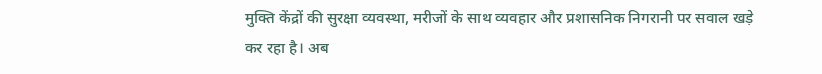मुक्ति केंद्रों की सुरक्षा व्यवस्था, मरीजों के साथ व्यवहार और प्रशासनिक निगरानी पर सवाल खड़े कर रहा है। अब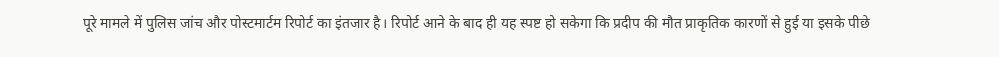पूरे मामले में पुलिस जांच और पोस्टमार्टम रिपोर्ट का इंतजार है। रिपोर्ट आने के बाद ही यह स्पष्ट हो सकेगा कि प्रदीप की मौत प्राकृतिक कारणों से हुई या इसके पीछे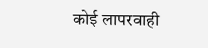कोई लापरवाही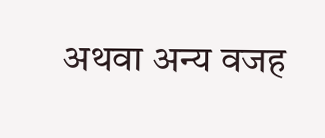अथवा अन्य वजह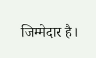जिम्मेदार है।